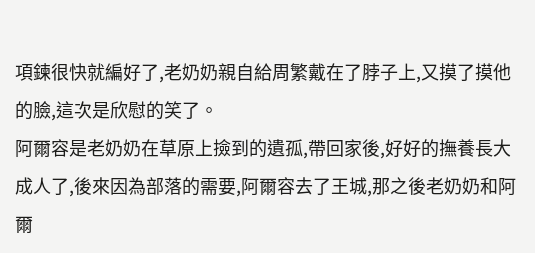項鍊很快就編好了,老奶奶親自給周繁戴在了脖子上,又摸了摸他的臉,這次是欣慰的笑了。
阿爾容是老奶奶在草原上撿到的遺孤,帶回家後,好好的撫養長大成人了,後來因為部落的需要,阿爾容去了王城,那之後老奶奶和阿爾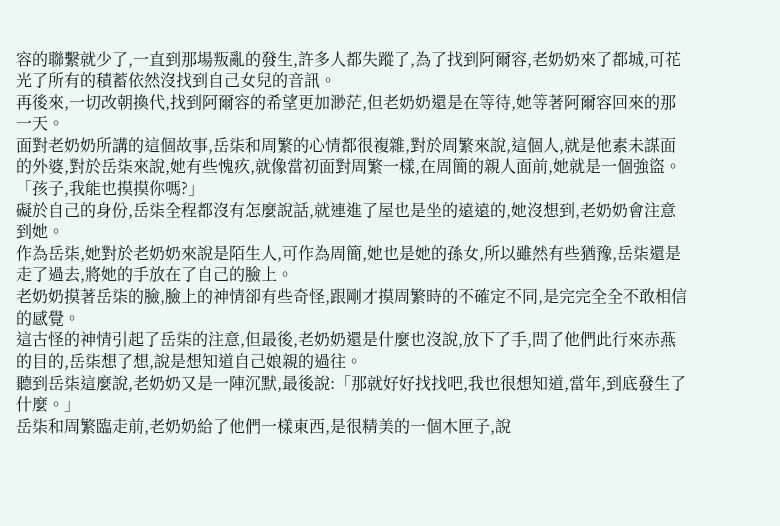容的聯繫就少了,一直到那場叛亂的發生,許多人都失蹤了,為了找到阿爾容,老奶奶來了都城,可花光了所有的積蓄依然沒找到自己女兒的音訊。
再後來,一切改朝換代,找到阿爾容的希望更加渺茫,但老奶奶還是在等待,她等著阿爾容回來的那一天。
面對老奶奶所講的這個故事,岳柒和周繁的心情都很複雜,對於周繁來說,這個人,就是他素未謀面的外婆,對於岳柒來說,她有些愧疚,就像當初面對周繁一樣,在周簡的親人面前,她就是一個強盜。
「孩子,我能也摸摸你嗎?」
礙於自己的身份,岳柒全程都沒有怎麼說話,就連進了屋也是坐的遠遠的,她沒想到,老奶奶會注意到她。
作為岳柒,她對於老奶奶來說是陌生人,可作為周簡,她也是她的孫女,所以雖然有些猶豫,岳柒還是走了過去,將她的手放在了自己的臉上。
老奶奶摸著岳柒的臉,臉上的神情卻有些奇怪,跟剛才摸周繁時的不確定不同,是完完全全不敢相信的感覺。
這古怪的神情引起了岳柒的注意,但最後,老奶奶還是什麼也沒說,放下了手,問了他們此行來赤燕的目的,岳柒想了想,說是想知道自己娘親的過往。
聽到岳柒這麼說,老奶奶又是一陣沉默,最後說:「那就好好找找吧,我也很想知道,當年,到底發生了什麼。」
岳柒和周繁臨走前,老奶奶給了他們一樣東西,是很精美的一個木匣子,說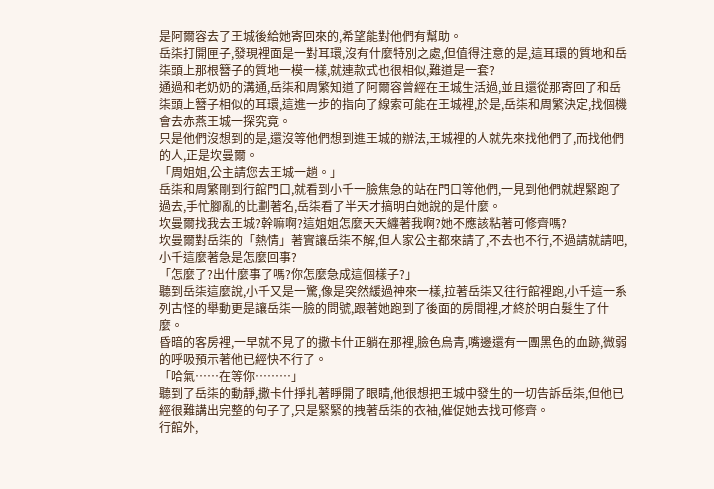是阿爾容去了王城後給她寄回來的,希望能對他們有幫助。
岳柒打開匣子,發現裡面是一對耳環,沒有什麼特別之處,但值得注意的是,這耳環的質地和岳柒頭上那根簪子的質地一模一樣,就連款式也很相似,難道是一套?
通過和老奶奶的溝通,岳柒和周繁知道了阿爾容曾經在王城生活過,並且還從那寄回了和岳柒頭上簪子相似的耳環,這進一步的指向了線索可能在王城裡,於是,岳柒和周繁決定,找個機會去赤燕王城一探究竟。
只是他們沒想到的是,還沒等他們想到進王城的辦法,王城裡的人就先來找他們了,而找他們的人,正是坎曼爾。
「周姐姐,公主請您去王城一趟。」
岳柒和周繁剛到行館門口,就看到小千一臉焦急的站在門口等他們,一見到他們就趕緊跑了過去,手忙腳亂的比劃著名,岳柒看了半天才搞明白她說的是什麼。
坎曼爾找我去王城?幹嘛啊?這姐姐怎麼天天纏著我啊?她不應該粘著可修齊嗎?
坎曼爾對岳柒的「熱情」著實讓岳柒不解,但人家公主都來請了,不去也不行,不過請就請吧,小千這麼著急是怎麼回事?
「怎麼了?出什麼事了嗎?你怎麼急成這個樣子?」
聽到岳柒這麼說,小千又是一驚,像是突然緩過神來一樣,拉著岳柒又往行館裡跑,小千這一系列古怪的舉動更是讓岳柒一臉的問號,跟著她跑到了後面的房間裡,才終於明白髮生了什麼。
昏暗的客房裡,一早就不見了的撒卡什正躺在那裡,臉色烏青,嘴邊還有一團黑色的血跡,微弱的呼吸預示著他已經快不行了。
「哈氣……在等你………」
聽到了岳柒的動靜,撒卡什掙扎著睜開了眼睛,他很想把王城中發生的一切告訴岳柒,但他已經很難講出完整的句子了,只是緊緊的拽著岳柒的衣袖,催促她去找可修齊。
行館外,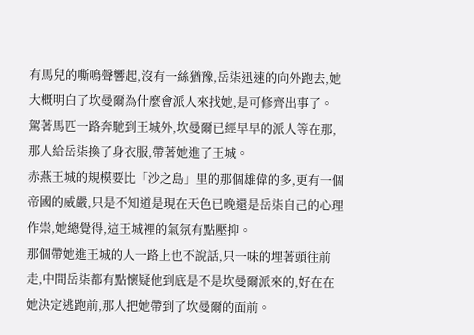有馬兒的嘶鳴聲響起,沒有一絲猶豫,岳柒迅速的向外跑去,她大概明白了坎曼爾為什麼會派人來找她,是可修齊出事了。
駕著馬匹一路奔馳到王城外,坎曼爾已經早早的派人等在那,那人給岳柒換了身衣服,帶著她進了王城。
赤燕王城的規模要比「沙之島」里的那個雄偉的多,更有一個帝國的威嚴,只是不知道是現在天色已晚還是岳柒自己的心理作祟,她總覺得,這王城裡的氣氛有點壓抑。
那個帶她進王城的人一路上也不說話,只一味的埋著頭往前走,中間岳柒都有點懷疑他到底是不是坎曼爾派來的,好在在她決定逃跑前,那人把她帶到了坎曼爾的面前。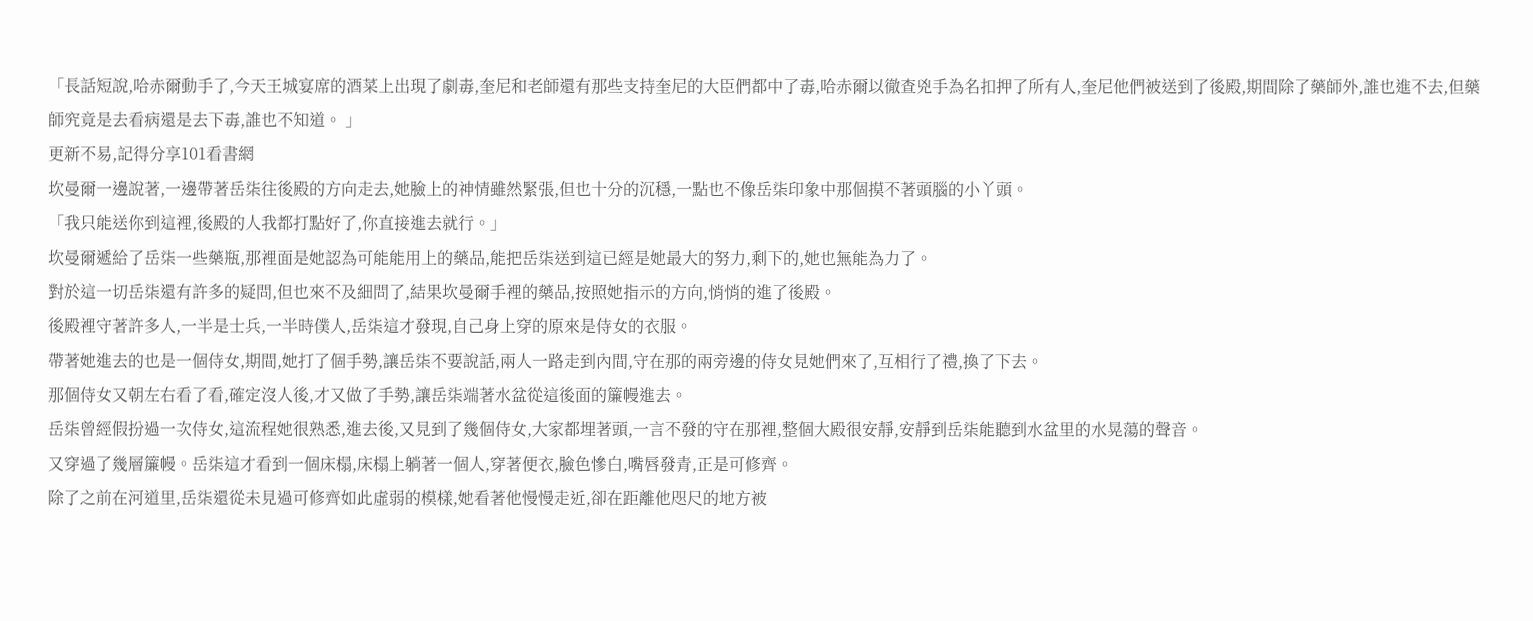「長話短說,哈赤爾動手了,今天王城宴席的酒菜上出現了劇毒,奎尼和老師還有那些支持奎尼的大臣們都中了毒,哈赤爾以徹查兇手為名扣押了所有人,奎尼他們被送到了後殿,期間除了藥師外,誰也進不去,但藥師究竟是去看病還是去下毒,誰也不知道。 」
更新不易,記得分享101看書網
坎曼爾一邊說著,一邊帶著岳柒往後殿的方向走去,她臉上的神情雖然緊張,但也十分的沉穩,一點也不像岳柒印象中那個摸不著頭腦的小丫頭。
「我只能送你到這裡,後殿的人我都打點好了,你直接進去就行。」
坎曼爾遞給了岳柒一些藥瓶,那裡面是她認為可能能用上的藥品,能把岳柒送到這已經是她最大的努力,剩下的,她也無能為力了。
對於這一切岳柒還有許多的疑問,但也來不及細問了,結果坎曼爾手裡的藥品,按照她指示的方向,悄悄的進了後殿。
後殿裡守著許多人,一半是士兵,一半時僕人,岳柒這才發現,自己身上穿的原來是侍女的衣服。
帶著她進去的也是一個侍女,期間,她打了個手勢,讓岳柒不要說話,兩人一路走到內間,守在那的兩旁邊的侍女見她們來了,互相行了禮,換了下去。
那個侍女又朝左右看了看,確定沒人後,才又做了手勢,讓岳柒端著水盆從這後面的簾幔進去。
岳柒曾經假扮過一次侍女,這流程她很熟悉,進去後,又見到了幾個侍女,大家都埋著頭,一言不發的守在那裡,整個大殿很安靜,安靜到岳柒能聽到水盆里的水晃蕩的聲音。
又穿過了幾層簾幔。岳柒這才看到一個床榻,床榻上躺著一個人,穿著便衣,臉色慘白,嘴唇發青,正是可修齊。
除了之前在河道里,岳柒還從未見過可修齊如此虛弱的模樣,她看著他慢慢走近,卻在距離他咫尺的地方被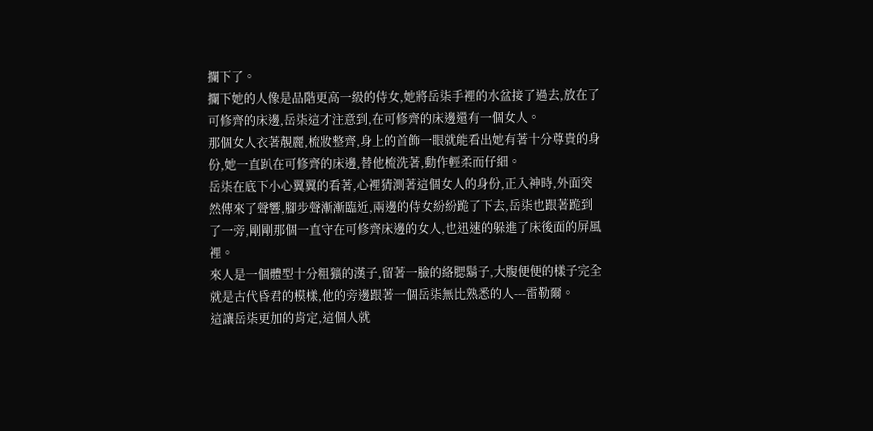攔下了。
攔下她的人像是品階更高一級的侍女,她將岳柒手裡的水盆接了過去,放在了可修齊的床邊,岳柒這才注意到,在可修齊的床邊還有一個女人。
那個女人衣著靚麗,梳妝整齊,身上的首飾一眼就能看出她有著十分尊貴的身份,她一直趴在可修齊的床邊,替他梳洗著,動作輕柔而仔細。
岳柒在底下小心翼翼的看著,心裡猜測著這個女人的身份,正入神時,外面突然傳來了聲響,腳步聲漸漸臨近,兩邊的侍女紛紛跪了下去,岳柒也跟著跪到了一旁,剛剛那個一直守在可修齊床邊的女人,也迅速的躲進了床後面的屏風裡。
來人是一個體型十分粗獷的漢子,留著一臉的絡腮鬍子,大腹便便的樣子完全就是古代昏君的模樣,他的旁邊跟著一個岳柒無比熟悉的人---雷勒爾。
這讓岳柒更加的肯定,這個人就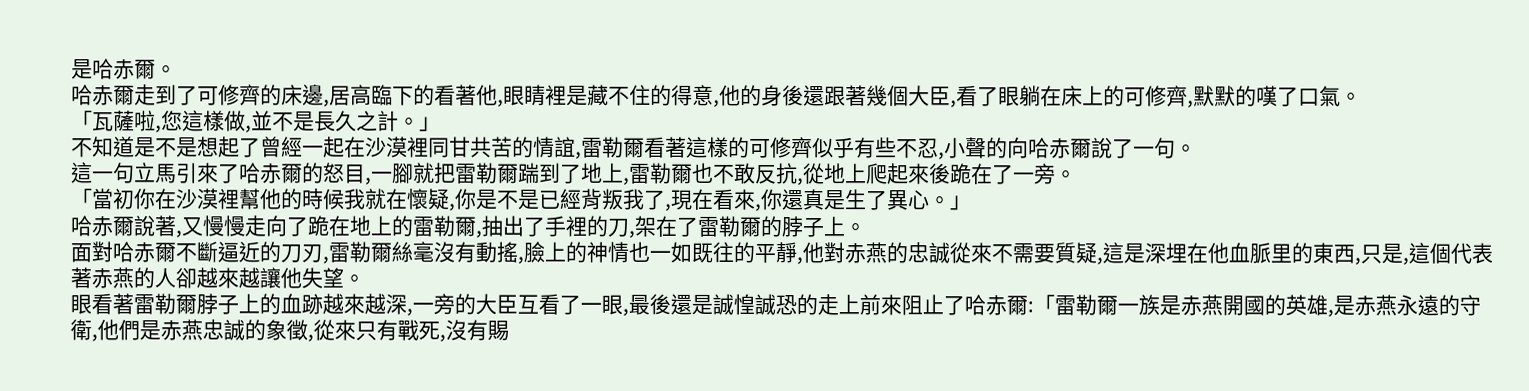是哈赤爾。
哈赤爾走到了可修齊的床邊,居高臨下的看著他,眼睛裡是藏不住的得意,他的身後還跟著幾個大臣,看了眼躺在床上的可修齊,默默的嘆了口氣。
「瓦薩啦,您這樣做,並不是長久之計。」
不知道是不是想起了曾經一起在沙漠裡同甘共苦的情誼,雷勒爾看著這樣的可修齊似乎有些不忍,小聲的向哈赤爾說了一句。
這一句立馬引來了哈赤爾的怒目,一腳就把雷勒爾踹到了地上,雷勒爾也不敢反抗,從地上爬起來後跪在了一旁。
「當初你在沙漠裡幫他的時候我就在懷疑,你是不是已經背叛我了,現在看來,你還真是生了異心。」
哈赤爾說著,又慢慢走向了跪在地上的雷勒爾,抽出了手裡的刀,架在了雷勒爾的脖子上。
面對哈赤爾不斷逼近的刀刃,雷勒爾絲毫沒有動搖,臉上的神情也一如既往的平靜,他對赤燕的忠誠從來不需要質疑,這是深埋在他血脈里的東西,只是,這個代表著赤燕的人卻越來越讓他失望。
眼看著雷勒爾脖子上的血跡越來越深,一旁的大臣互看了一眼,最後還是誠惶誠恐的走上前來阻止了哈赤爾:「雷勒爾一族是赤燕開國的英雄,是赤燕永遠的守衛,他們是赤燕忠誠的象徵,從來只有戰死,沒有賜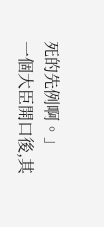死的先例啊。」
一個大臣開口後,其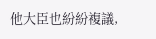他大臣也紛紛複議,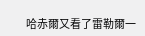哈赤爾又看了雷勒爾一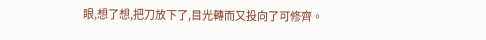眼,想了想,把刀放下了,目光轉而又投向了可修齊。